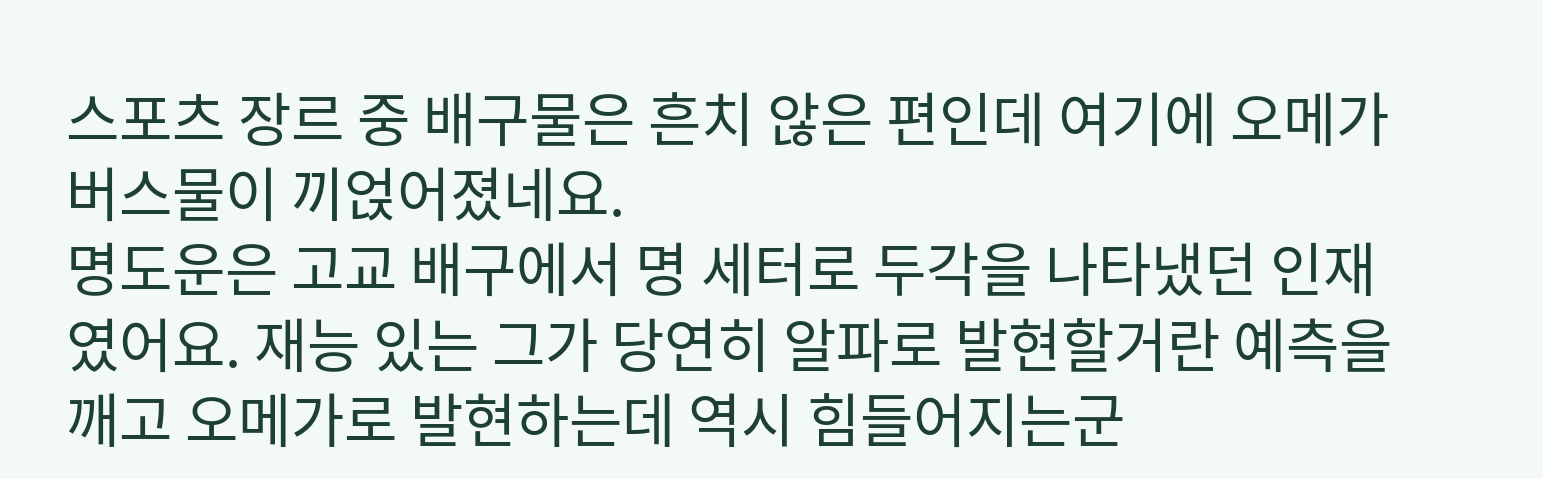스포츠 장르 중 배구물은 흔치 않은 편인데 여기에 오메가버스물이 끼얹어졌네요.
명도운은 고교 배구에서 명 세터로 두각을 나타냈던 인재였어요. 재능 있는 그가 당연히 알파로 발현할거란 예측을 깨고 오메가로 발현하는데 역시 힘들어지는군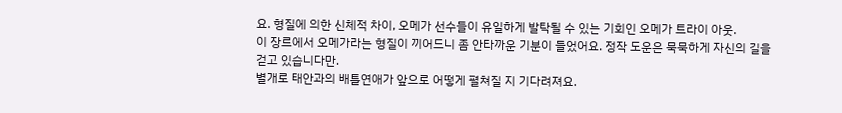요. 형질에 의한 신체적 차이, 오메가 선수들이 유일하게 발탁될 수 있는 기회인 오메가 트라이 아웃.
이 장르에서 오메가라는 형질이 끼어드니 좀 안타까운 기분이 들었어요. 정작 도운은 묵묵하게 자신의 길을 걷고 있습니다만.
별개로 태안과의 배틀연애가 앞으로 어떻게 펼쳐질 지 기다려져요.